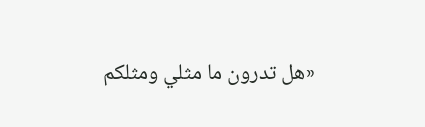«هل تدرون ما مثلي ومثلكم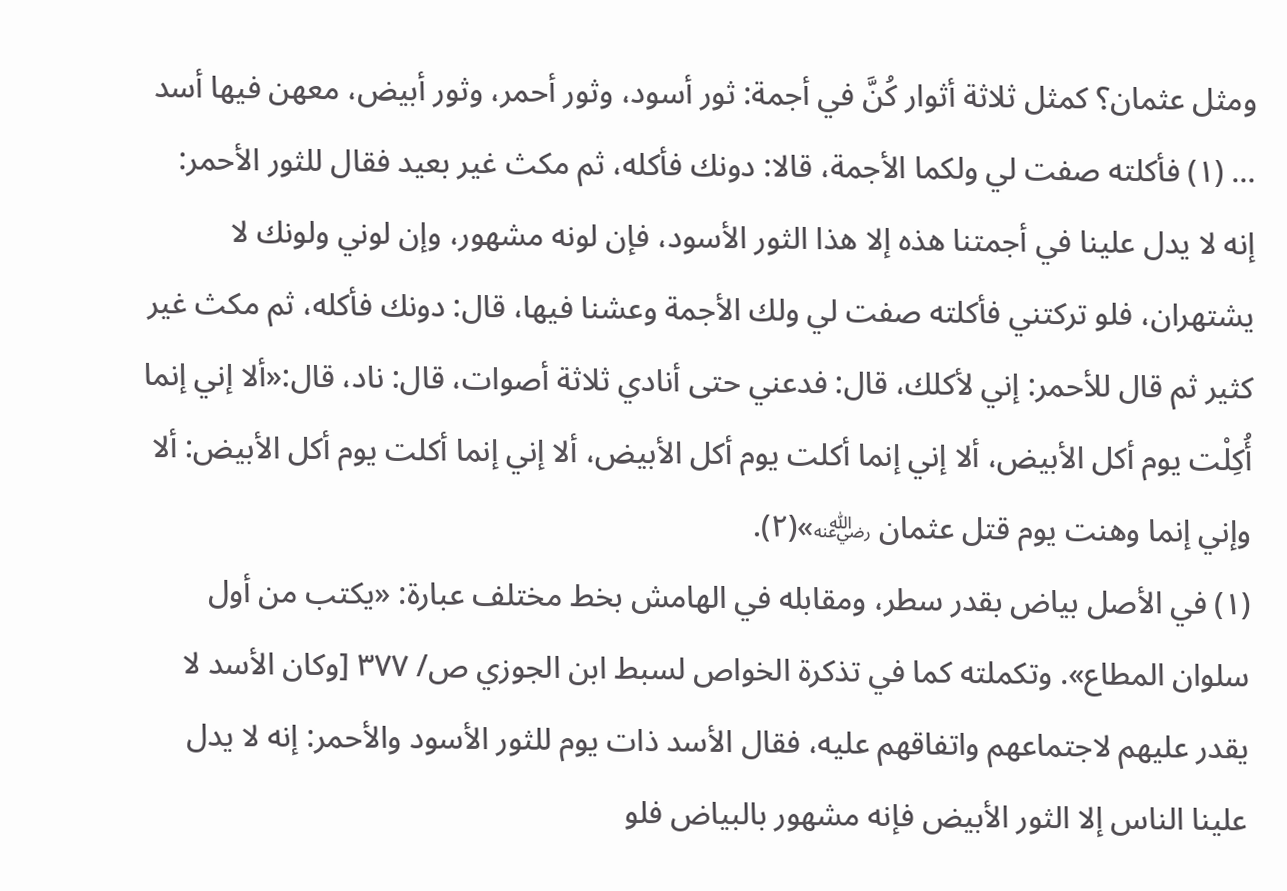ومثل عثمان؟ كمثل ثلاثة أثوار كُنَّ في أجمة: ثور أسود، وثور أحمر، وثور أبيض، معهن فيها أسد … (١) فأكلته صفت لي ولكما الأجمة، قالا: دونك فأكله، ثم مكث غير بعيد فقال للثور الأحمر: إنه لا يدل علينا في أجمتنا هذه إلا هذا الثور الأسود، فإن لونه مشهور، وإن لوني ولونك لا يشتهران، فلو تركتني فأكلته صفت لي ولك الأجمة وعشنا فيها، قال: دونك فأكله، ثم مكث غير كثير ثم قال للأحمر: إني لأكلك، قال: فدعني حتى أنادي ثلاثة أصوات، قال: ناد، قال:«ألا إني إنما أُكِلْت يوم أكل الأبيض، ألا إني إنما أكلت يوم أكل الأبيض، ألا إني إنما أكلت يوم أكل الأبيض: ألا وإني إنما وهنت يوم قتل عثمان ﵁»(٢).
(١) في الأصل بياض بقدر سطر، ومقابله في الهامش بخط مختلف عبارة: «يكتب من أول سلوان المطاع». وتكملته كما في تذكرة الخواص لسبط ابن الجوزي ص/ ٣٧٧ [وكان الأسد لا يقدر عليهم لاجتماعهم واتفاقهم عليه، فقال الأسد ذات يوم للثور الأسود والأحمر: إنه لا يدل علينا الناس إلا الثور الأبيض فإنه مشهور بالبياض فلو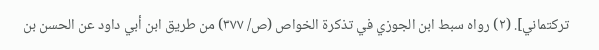تركتماني]. (٢) رواه سبط ابن الجوزي في تذكرة الخواص (ص/ ٣٧٧) من طريق ابن أبي داود عن الحسن بن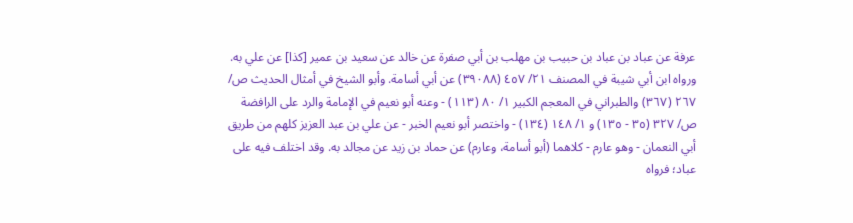عرفة عن عباد بن عباد بن حبيب بن مهلب بن أبي صفرة عن خالد عن سعيد بن عمير [كذا] عن علي به. ورواه ابن أبي شيبة في المصنف ٢١/ ٤٥٧ (٣٩٠٨٨) عن أبي أسامة. وأبو الشيخ في أمثال الحديث ص/ ٢٦٧ (٣٦٧) والطبراني في المعجم الكبير ١/ ٨٠ (١١٣) - وعنه أبو نعيم في الإمامة والرد على الرافضة ص/ ٣٢٧ (٣٥ - ١٣٥) و ١/ ١٤٨ (١٣٤) - واختصر أبو نعيم الخبر - عن علي بن عبد العزيز كلهم من طريق أبي النعمان - وهو عارم - كلاهما (أبو أسامة، وعارم) عن حماد بن زيد عن مجالد به. وقد اختلف فيه على عباد؛ فرواه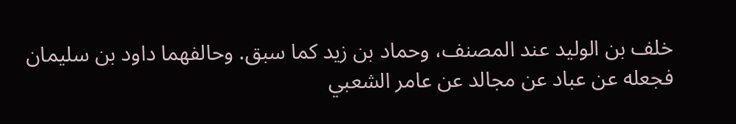خلف بن الوليد عند المصنف، وحماد بن زيد كما سبق. وحالفهما داود بن سليمان فجعله عن عباد عن مجالد عن عامر الشعبي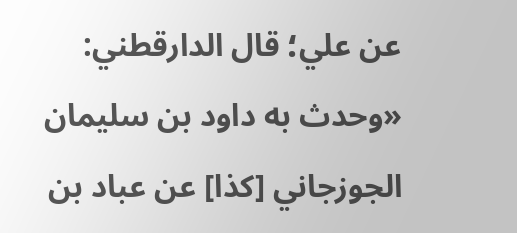عن علي؛ قال الدارقطني: «وحدث به داود بن سليمان الجوزجاني [كذا] عن عباد بن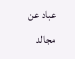عباد عن مجالد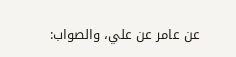عن عامر عن علي، والصواب: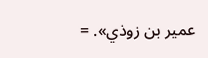عمير بن زوذي». =